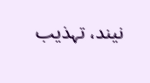نیند، تہذیب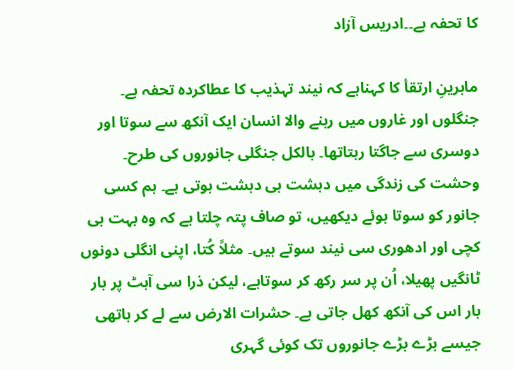کا تحفہ ہے۔۔ادریس آزاد

ماہرینِ ارتقأ کا کہناہے کہ نیند تہذیب کا عطاکردہ تحفہ ہے۔ جنگلوں اور غاروں میں رہنے والا انسان ایک آنکھ سے سوتا اور دوسری سے جاگتا رہتاتھا۔ بالکل جنگلی جانوروں کی طرح۔ وحشت کی زندگی میں دہشت ہی دہشت ہوتی ہے۔ ہم کسی جانور کو سوتا ہوئے دیکھیں، تو صاف پتہ چلتا ہے کہ وہ بہت ہی کچی اور ادھوری سی نیند سوتے ہیں۔ مثلاً کُتا، اپنی انگلی دونوں ٹانگیں پھیلا، اُن پر سر رکھ کر سوتاہے، لیکن ذرا سی آہٹ پر بار بار اس کی آنکھ کھل جاتی ہے۔ حشرات الارض سے لے کر ہاتھی جیسے بڑے بڑے جانوروں تک کوئی گہری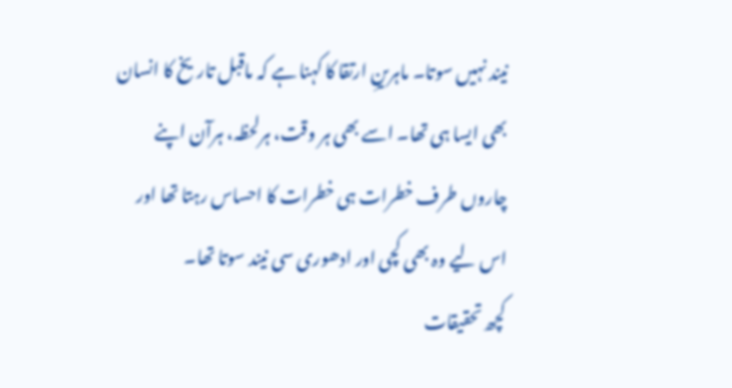نیند نہیں سوتا۔ ماہرینِ ارتقا کا کہنا ہے کہ ماقبل تاریخ کا انسان بھی ایسا ہی تھا۔ اسے بھی ہر وقت، ہرلحظہ، ہرآن اپنے چاروں طرف خطرات ہی خطرات کا احساس رہتا تھا اور اس لیے وہ بھی کچی اور ادھوری سی نیند سوتا تھا۔
کچھ تحقیقات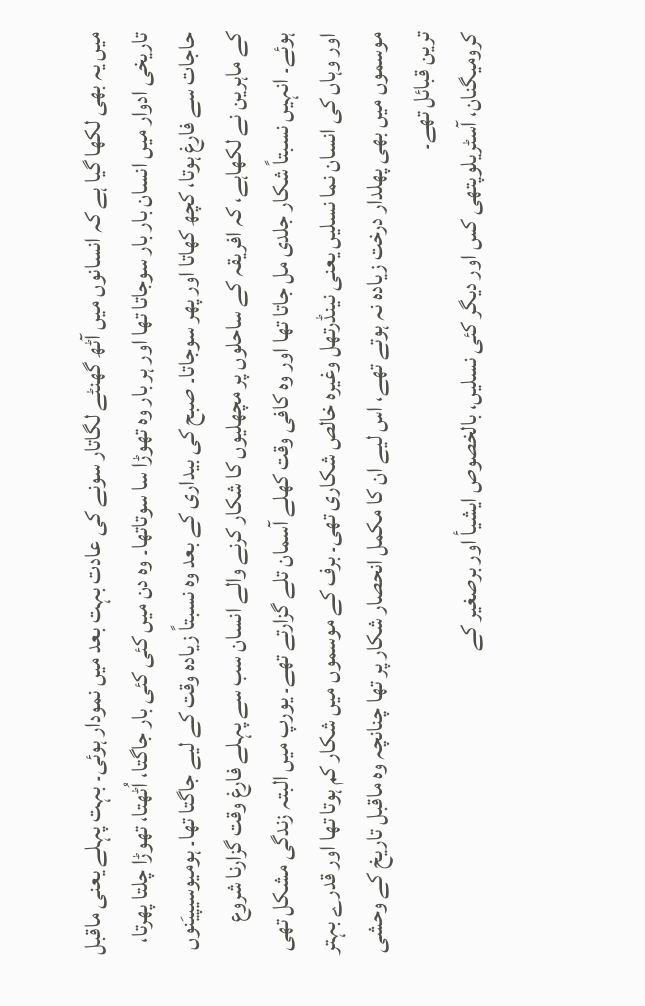میں یہ بھی لکھا گیا ہے کہ انسانوں میں آٹھ گھنٹے لگاتار سونے کی عادت بہت بعد میں نمودار ہوئی۔ بہت پہلے یعنی ماقبل تاریخی ادوار میں انسان بار بار سوجاتا تھا اور ہر بار وہ تھوڑا سا سوتاتھا۔ وہ دن میں کئی کئی بار جاگتا، اُٹھتا، تھوڑا چلتا پھرتا، حاجات سے فارغ ہوتا، کچھ کھاتا اور پھر سوجاتا۔ صبح کی بیداری کے بعد وہ نسبتاً زیادہ وقت کے لیے جاگتا تھا۔ ہومیوسیپیَنوں کے ماہرین نے لکھاہے، کہ افریقہ کے ساحلوں پر مچھلیوں کا شکار کرنے والے انسان سب سے پہلے فارغ وقت گزارنا شروع ہوئے۔ انہیں نسبتاً شکار جلدی مل جاتا تھا اور وہ کافی وقت کھلے آسمان تلے گزارتے تھے۔ یورپ میں البتہ زندگی مشکل تھی اور وہاں کی انسان نما نسلیں یعنی نینڈرتھل وغیرہ خالص شکاری تھی۔ برف کے موسموں میں شکار کم ہوتا تھا اور قدرے بہتر موسموں میں بھی پھلدار درخت زیادہ نہ ہوتے تھے، اس لیے ان کا مکمل انحصار شکار پر تھا چنانچہ وہ ماقبل تاریخ کے وحشی ترین قبائل تھے۔
کرومیگنان، آسٹریلوپتھی کس اور دیگر کئی نسلیں، بالخصوص ایشیأ اور برصغیر کے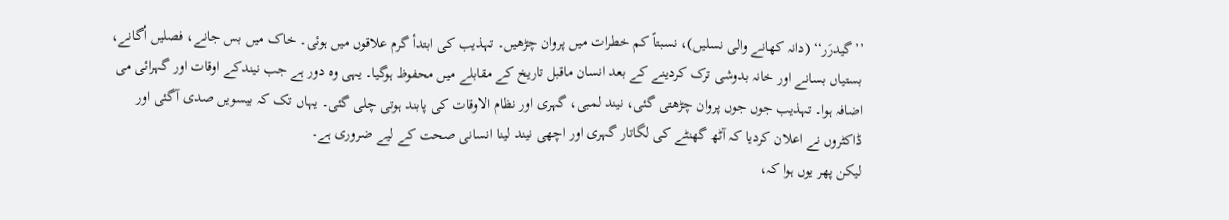’’گیدرَر‘‘ (دانہ کھانے والی نسلیں)، نسبتاً کم خطرات میں پروان چڑھیں۔ تہذیب کی ابتدأ گرم علاقوں میں ہوئی۔ خاک میں بس جانے، فصلیں اُگانے، بستیاں بسانے اور خانہ بدوشی ترک کردینے کے بعد انسان ماقبل تاریخ کے مقابلے میں محفوظ ہوگیا۔ یہی وہ دور ہے جب نیندکے اوقات اور گہرائی می اضافہ ہوا۔ تہذیب جوں جوں پروان چڑھتی گئی، نیند لمبی، گہری اور نظام الاوقات کی پابند ہوتی چلی گئی۔ یہاں تک کہ بیسویں صدی آگئی اور ڈاکٹروں نے اعلان کردیا کہ آٹھ گھنٹے کی لگاتار گہری اور اچھی نیند لینا انسانی صحت کے لیے ضروری ہے۔
لیکن پھر یوں ہوا کہ،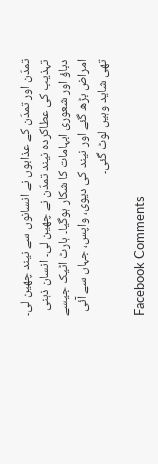تمدّن اور تمدّن کے عذابوں نے انسانوں سے نیند چھین لی۔ تہذیب کی عطاکردہ نیند تمدّن نے چھین لی۔ انسان ذہنی دباؤ اور شعوری ابہامات کا شکار ہوگیا۔ ہارٹ اٹیک جیسے امراض بڑھ گئے اور نیند کی دیوی، واپس، جہاں سے آئی تھی شاید وہیں لوٹ گئی۔

Facebook Comments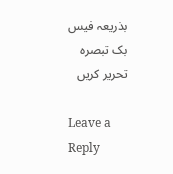بذریعہ فیس بک تبصرہ تحریر کریں

Leave a Reply